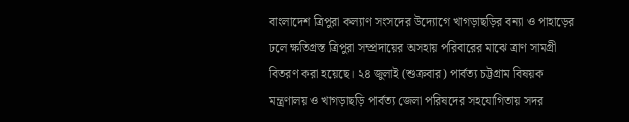বাংলাদেশ ত্রিপুরা কল্যাণ সংসদের উদ্যোগে খাগড়াছড়ির বন্যা ও পাহাড়ের ঢলে ক্ষতিগ্রস্ত ত্রিপুরা সম্প্রদায়ের অসহায় পরিবারের মাঝে ত্রাণ সামগ্রী বিতরণ করা হয়েছে। ২৪ জুলাই (শুক্রবার) পার্বত্য চট্টগ্রাম বিষয়ক মন্ত্রণালয় ও খাগড়াছড়ি পার্বত্য জেলা পরিষদের সহযোগিতায় সদর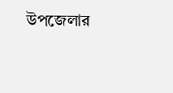উপজেলার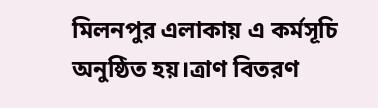মিলনপুর এলাকায় এ কর্মসূচি অনুষ্ঠিত হয়।ত্রাণ বিতরণ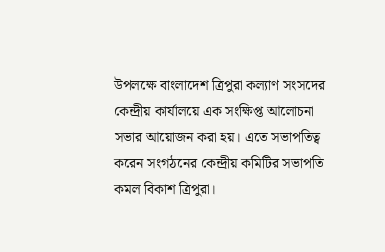উপলক্ষে বাংলাদেশ ত্রিপুরা কল্যাণ সংসদের কেন্দ্রীয় কার্যালয়ে এক সংক্ষিপ্ত আলোচনা সভার আয়োজন করা হয়। এতে সভাপতিত্ব করেন সংগঠনের কেন্দ্রীয় কমিটির সভাপতি কমল বিকাশ ত্রিপুরা।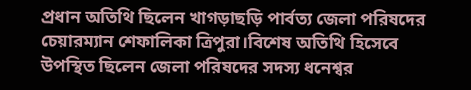প্রধান অতিথি ছিলেন খাগড়াছড়ি পার্বত্য জেলা পরিষদের চেয়ারম্যান শেফালিকা ত্রিপুরা।বিশেষ অতিথি হিসেবে উপস্থিত ছিলেন জেলা পরিষদের সদস্য ধনেশ্বর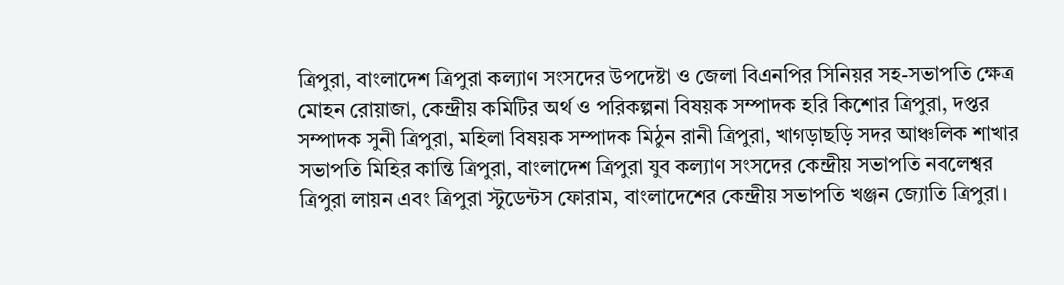ত্রিপুরা, বাংলাদেশ ত্রিপুরা কল্যাণ সংসদের উপদেষ্টা ও জেলা বিএনপির সিনিয়র সহ-সভাপতি ক্ষেত্র মোহন রোয়াজা, কেন্দ্রীয় কমিটির অর্থ ও পরিকল্পনা বিষয়ক সম্পাদক হরি কিশোর ত্রিপুরা, দপ্তর সম্পাদক সুনী ত্রিপুরা, মহিলা বিষয়ক সম্পাদক মিঠুন রানী ত্রিপুরা, খাগড়াছড়ি সদর আঞ্চলিক শাখার সভাপতি মিহির কান্তি ত্রিপুরা, বাংলাদেশ ত্রিপুরা যুব কল্যাণ সংসদের কেন্দ্রীয় সভাপতি নবলেশ্বর ত্রিপুরা লায়ন এবং ত্রিপুরা স্টুডেন্টস ফোরাম, বাংলাদেশের কেন্দ্রীয় সভাপতি খঞ্জন জ্যোতি ত্রিপুরা।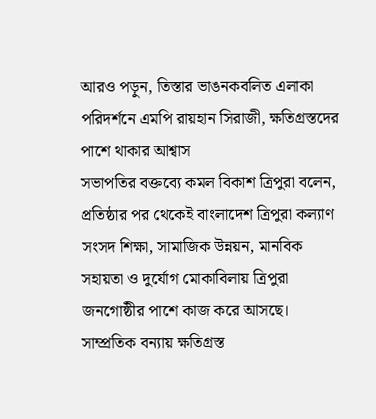আরও পড়ুন, তিস্তার ভাঙনকবলিত এলাকা পরিদর্শনে এমপি রায়হান সিরাজী, ক্ষতিগ্রস্তদের পাশে থাকার আশ্বাস
সভাপতির বক্তব্যে কমল বিকাশ ত্রিপুরা বলেন, প্রতিষ্ঠার পর থেকেই বাংলাদেশ ত্রিপুরা কল্যাণ সংসদ শিক্ষা, সামাজিক উন্নয়ন, মানবিক সহায়তা ও দুর্যোগ মোকাবিলায় ত্রিপুরা জনগোষ্ঠীর পাশে কাজ করে আসছে। সাম্প্রতিক বন্যায় ক্ষতিগ্রস্ত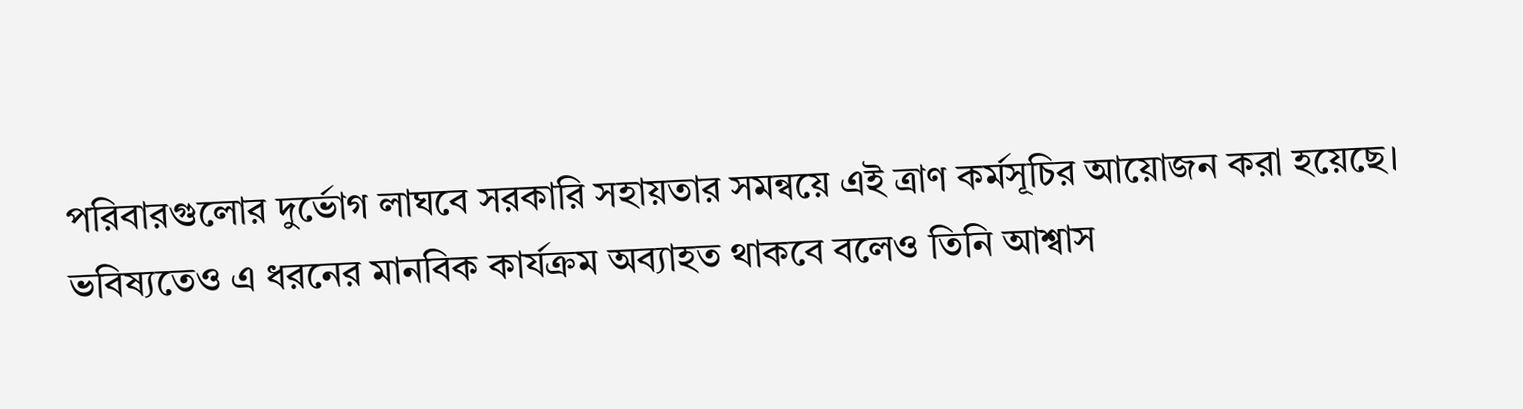পরিবারগুলোর দুর্ভোগ লাঘবে সরকারি সহায়তার সমন্বয়ে এই ত্রাণ কর্মসূচির আয়োজন করা হয়েছে। ভবিষ্যতেও এ ধরনের মানবিক কার্যক্রম অব্যাহত থাকবে বলেও তিনি আশ্বাস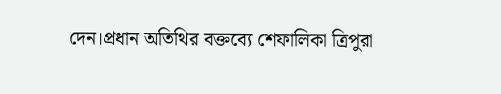দেন।প্রধান অতিথির বক্তব্যে শেফালিকা ত্রিপুরা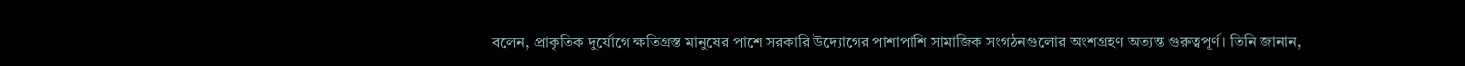বলেন, প্রাকৃতিক দুর্যোগে ক্ষতিগ্রস্ত মানুষের পাশে সরকারি উদ্যোগের পাশাপাশি সামাজিক সংগঠনগুলোর অংশগ্রহণ অত্যন্ত গুরুত্বপূর্ণ। তিনি জানান,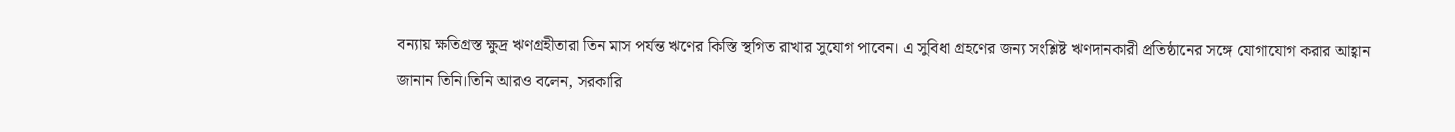বন্যায় ক্ষতিগ্রস্ত ক্ষুদ্র ঋণগ্রহীতারা তিন মাস পর্যন্ত ঋণের কিস্তি স্থগিত রাখার সুযোগ পাবেন। এ সুবিধা গ্রহণের জন্য সংশ্লিষ্ট ঋণদানকারী প্রতিষ্ঠানের সঙ্গে যোগাযোগ করার আহ্বান জানান তিনি।তিনি আরও বলেন, সরকারি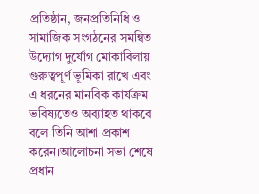প্রতিষ্ঠান, জনপ্রতিনিধি ও সামাজিক সংগঠনের সমন্বিত উদ্যোগ দুর্যোগ মোকাবিলায় গুরুত্বপূর্ণ ভূমিকা রাখে এবং এ ধরনের মানবিক কার্যক্রম ভবিষ্যতেও অব্যাহত থাকবে বলে তিনি আশা প্রকাশ করেন।আলোচনা সভা শেষে প্রধান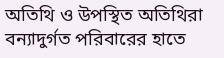অতিথি ও উপস্থিত অতিথিরা বন্যাদুর্গত পরিবারের হাতে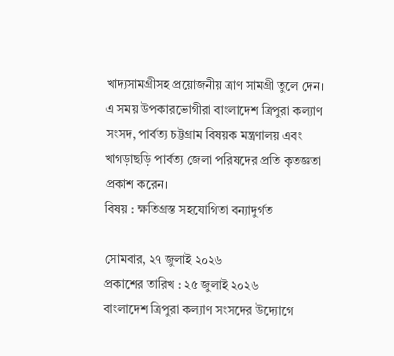খাদ্যসামগ্রীসহ প্রয়োজনীয় ত্রাণ সামগ্রী তুলে দেন। এ সময় উপকারভোগীরা বাংলাদেশ ত্রিপুরা কল্যাণ সংসদ, পার্বত্য চট্টগ্রাম বিষয়ক মন্ত্রণালয় এবং খাগড়াছড়ি পার্বত্য জেলা পরিষদের প্রতি কৃতজ্ঞতা প্রকাশ করেন।
বিষয় : ক্ষতিগ্রস্ত সহযোগিতা বন্যাদুর্গত

সোমবার, ২৭ জুলাই ২০২৬
প্রকাশের তারিখ : ২৫ জুলাই ২০২৬
বাংলাদেশ ত্রিপুরা কল্যাণ সংসদের উদ্যোগে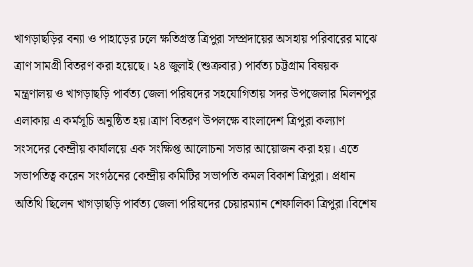খাগড়াছড়ির বন্যা ও পাহাড়ের ঢলে ক্ষতিগ্রস্ত ত্রিপুরা সম্প্রদায়ের অসহায় পরিবারের মাঝে ত্রাণ সামগ্রী বিতরণ করা হয়েছে। ২৪ জুলাই (শুক্রবার) পার্বত্য চট্টগ্রাম বিষয়ক মন্ত্রণালয় ও খাগড়াছড়ি পার্বত্য জেলা পরিষদের সহযোগিতায় সদর উপজেলার মিলনপুর এলাকায় এ কর্মসূচি অনুষ্ঠিত হয়।ত্রাণ বিতরণ উপলক্ষে বাংলাদেশ ত্রিপুরা কল্যাণ সংসদের কেন্দ্রীয় কার্যালয়ে এক সংক্ষিপ্ত আলোচনা সভার আয়োজন করা হয়। এতে সভাপতিত্ব করেন সংগঠনের কেন্দ্রীয় কমিটির সভাপতি কমল বিকাশ ত্রিপুরা। প্রধান অতিথি ছিলেন খাগড়াছড়ি পার্বত্য জেলা পরিষদের চেয়ারম্যান শেফালিকা ত্রিপুরা।বিশেষ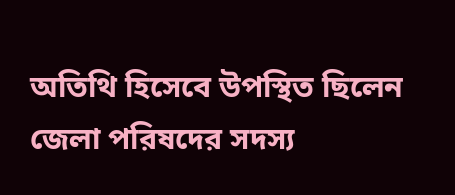অতিথি হিসেবে উপস্থিত ছিলেন জেলা পরিষদের সদস্য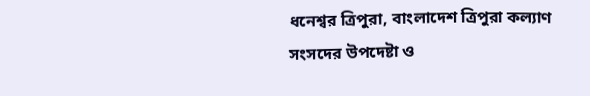ধনেশ্বর ত্রিপুরা, বাংলাদেশ ত্রিপুরা কল্যাণ সংসদের উপদেষ্টা ও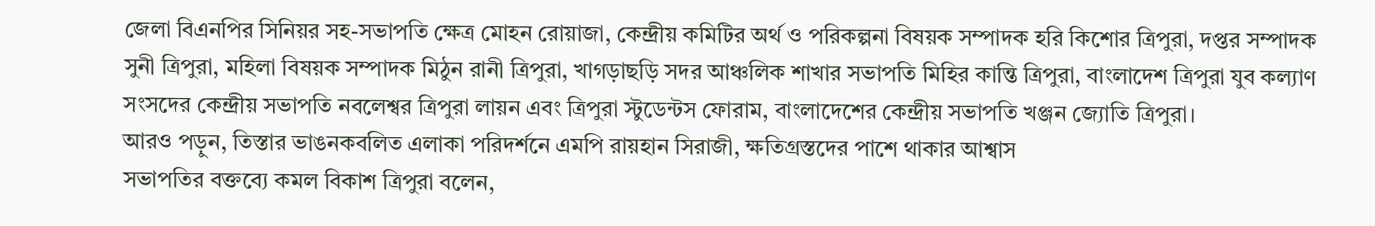জেলা বিএনপির সিনিয়র সহ-সভাপতি ক্ষেত্র মোহন রোয়াজা, কেন্দ্রীয় কমিটির অর্থ ও পরিকল্পনা বিষয়ক সম্পাদক হরি কিশোর ত্রিপুরা, দপ্তর সম্পাদক সুনী ত্রিপুরা, মহিলা বিষয়ক সম্পাদক মিঠুন রানী ত্রিপুরা, খাগড়াছড়ি সদর আঞ্চলিক শাখার সভাপতি মিহির কান্তি ত্রিপুরা, বাংলাদেশ ত্রিপুরা যুব কল্যাণ সংসদের কেন্দ্রীয় সভাপতি নবলেশ্বর ত্রিপুরা লায়ন এবং ত্রিপুরা স্টুডেন্টস ফোরাম, বাংলাদেশের কেন্দ্রীয় সভাপতি খঞ্জন জ্যোতি ত্রিপুরা।
আরও পড়ুন, তিস্তার ভাঙনকবলিত এলাকা পরিদর্শনে এমপি রায়হান সিরাজী, ক্ষতিগ্রস্তদের পাশে থাকার আশ্বাস
সভাপতির বক্তব্যে কমল বিকাশ ত্রিপুরা বলেন,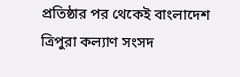প্রতিষ্ঠার পর থেকেই বাংলাদেশ ত্রিপুরা কল্যাণ সংসদ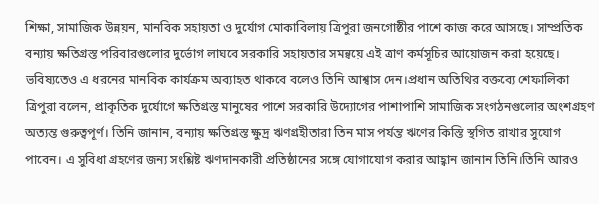শিক্ষা, সামাজিক উন্নয়ন, মানবিক সহায়তা ও দুর্যোগ মোকাবিলায় ত্রিপুরা জনগোষ্ঠীর পাশে কাজ করে আসছে। সাম্প্রতিক বন্যায় ক্ষতিগ্রস্ত পরিবারগুলোর দুর্ভোগ লাঘবে সরকারি সহায়তার সমন্বয়ে এই ত্রাণ কর্মসূচির আয়োজন করা হয়েছে। ভবিষ্যতেও এ ধরনের মানবিক কার্যক্রম অব্যাহত থাকবে বলেও তিনি আশ্বাস দেন।প্রধান অতিথির বক্তব্যে শেফালিকা ত্রিপুরা বলেন, প্রাকৃতিক দুর্যোগে ক্ষতিগ্রস্ত মানুষের পাশে সরকারি উদ্যোগের পাশাপাশি সামাজিক সংগঠনগুলোর অংশগ্রহণ অত্যন্ত গুরুত্বপূর্ণ। তিনি জানান, বন্যায় ক্ষতিগ্রস্ত ক্ষুদ্র ঋণগ্রহীতারা তিন মাস পর্যন্ত ঋণের কিস্তি স্থগিত রাখার সুযোগ পাবেন। এ সুবিধা গ্রহণের জন্য সংশ্লিষ্ট ঋণদানকারী প্রতিষ্ঠানের সঙ্গে যোগাযোগ করার আহ্বান জানান তিনি।তিনি আরও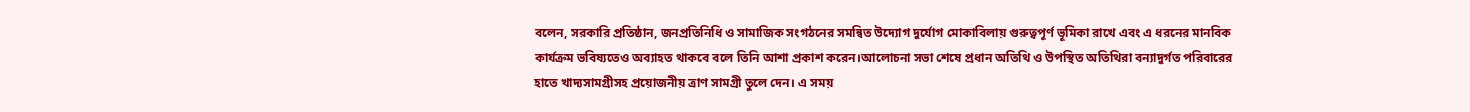বলেন, সরকারি প্রতিষ্ঠান, জনপ্রতিনিধি ও সামাজিক সংগঠনের সমন্বিত উদ্যোগ দুর্যোগ মোকাবিলায় গুরুত্বপূর্ণ ভূমিকা রাখে এবং এ ধরনের মানবিক কার্যক্রম ভবিষ্যতেও অব্যাহত থাকবে বলে তিনি আশা প্রকাশ করেন।আলোচনা সভা শেষে প্রধান অতিথি ও উপস্থিত অতিথিরা বন্যাদুর্গত পরিবারের হাতে খাদ্যসামগ্রীসহ প্রয়োজনীয় ত্রাণ সামগ্রী তুলে দেন। এ সময়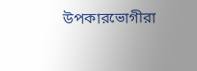উপকারভোগীরা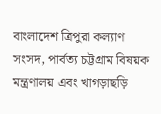বাংলাদেশ ত্রিপুরা কল্যাণ সংসদ, পার্বত্য চট্টগ্রাম বিষয়ক মন্ত্রণালয় এবং খাগড়াছড়ি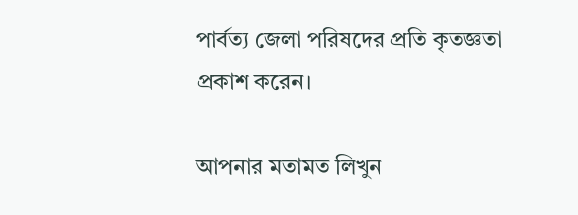পার্বত্য জেলা পরিষদের প্রতি কৃতজ্ঞতা প্রকাশ করেন।

আপনার মতামত লিখুন